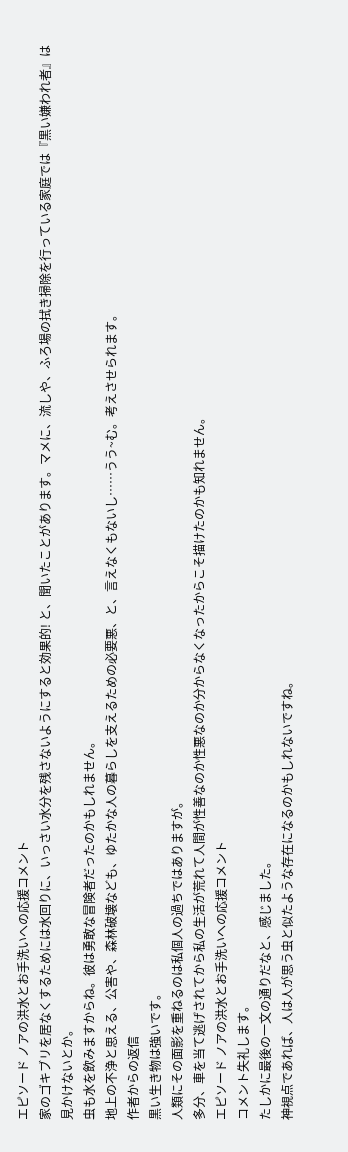エピソード ノアの洪水とお手洗いへの応援コメント
家のゴキブリを居なくするためには水回りに、いっさい水分を残さないようにすると効果的! と、聞いたことがあります。マメに、流しや、ふろ場の拭き掃除を行っている家庭では『黒い嫌われ者』は見かけないとか。
虫も水を飲みますからね。彼は勇敢な冒険者だったのかもしれません。
地上の不浄と思える、公害や、森林破壊なども、ゆたかな人の暮らしを支えるための必要悪、と、言えなくもないし⋯⋯うう~む。考えさせられます。
作者からの返信
黒い生き物は強いです。
人類にその面影を重ねるのは私個人の過ちではありますが。
多分、車を当て逃げされてから私の生活が荒れて人間が性善なのか性悪なのか分からなくなったからこそ描けたのかも知れません。
エピソード ノアの洪水とお手洗いへの応援コメント
コメント失礼します。
たしかに最後の一文の通りだなと、感じました。
神視点であれば、人は人が思う虫と似たような存在になるのかもしれないですね。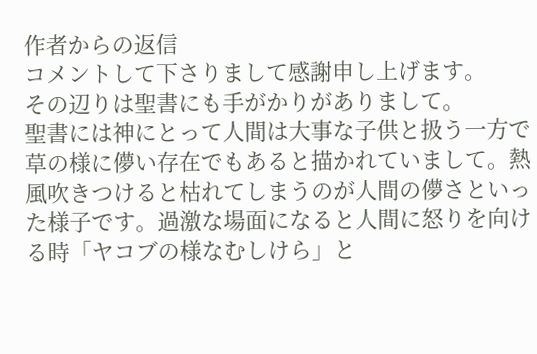作者からの返信
コメントして下さりまして感謝申し上げます。
その辺りは聖書にも手がかりがありまして。
聖書には神にとって人間は大事な子供と扱う一方で草の様に儚い存在でもあると描かれていまして。熱風吹きつけると枯れてしまうのが人間の儚さといった様子です。過激な場面になると人間に怒りを向ける時「ヤコブの様なむしけら」と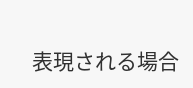表現される場合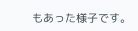もあった様子です。